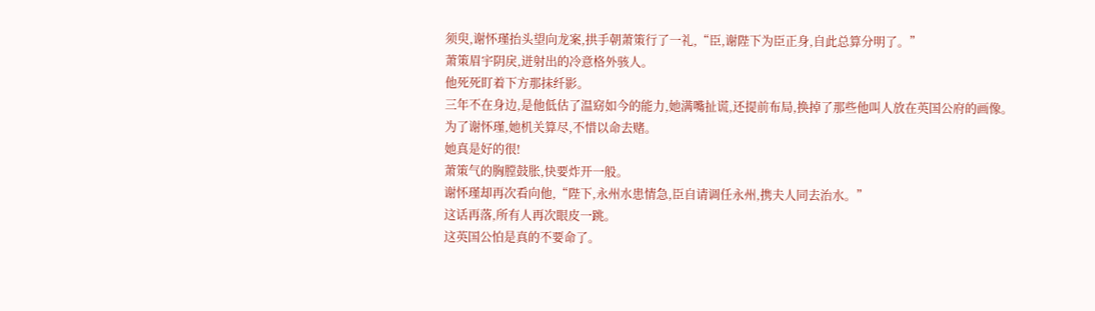须臾,谢怀瑾抬头望向龙案,拱手朝萧策行了一礼,“臣,谢陛下为臣正身,自此总算分明了。”
萧策眉宇阴戾,迸射出的冷意格外骇人。
他死死盯着下方那抹纤影。
三年不在身边,是他低估了温窈如今的能力,她满嘴扯谎,还提前布局,换掉了那些他叫人放在英国公府的画像。
为了谢怀瑾,她机关算尽,不惜以命去赌。
她真是好的很!
萧策气的胸膛鼓胀,快要炸开一般。
谢怀瑾却再次看向他,“陛下,永州水患情急,臣自请调任永州,携夫人同去治水。”
这话再落,所有人再次眼皮一跳。
这英国公怕是真的不要命了。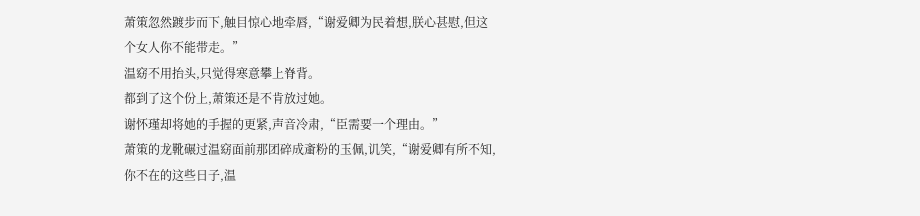萧策忽然踱步而下,触目惊心地牵唇,“谢爱卿为民着想,朕心甚慰,但这个女人你不能带走。”
温窈不用抬头,只觉得寒意攀上脊背。
都到了这个份上,萧策还是不肯放过她。
谢怀瑾却将她的手握的更紧,声音冷肃,“臣需要一个理由。”
萧策的龙靴碾过温窈面前那团碎成齑粉的玉佩,讥笑,“谢爱卿有所不知,你不在的这些日子,温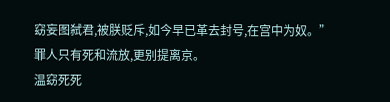窈妄图弑君,被朕贬斥,如今早已革去封号,在宫中为奴。”
罪人只有死和流放,更别提离京。
温窈死死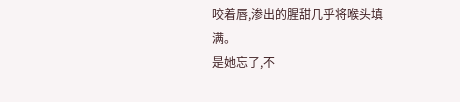咬着唇,渗出的腥甜几乎将喉头填满。
是她忘了,不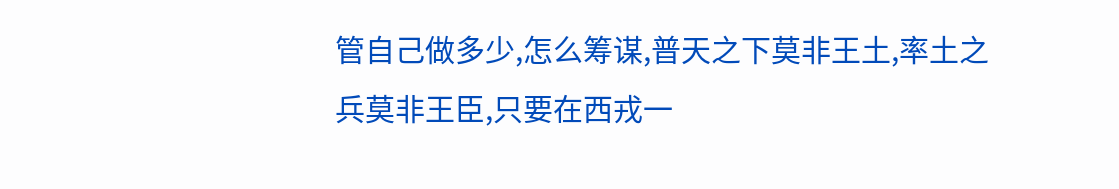管自己做多少,怎么筹谋,普天之下莫非王土,率土之兵莫非王臣,只要在西戎一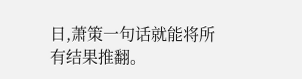日,萧策一句话就能将所有结果推翻。